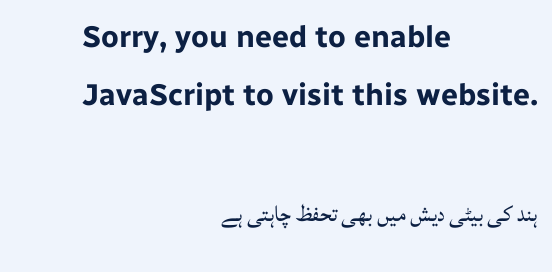Sorry, you need to enable JavaScript to visit this website.

ہند کی بیٹی دیش میں بھی تحفظ چاہتی ہے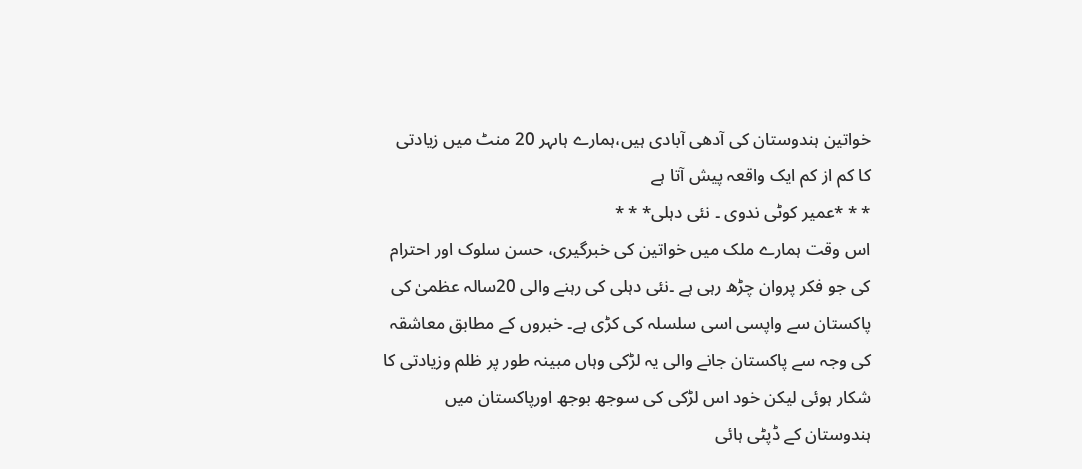خواتین ہندوستان کی آدھی آبادی ہیں،ہمارے ہاںہر 20 منٹ میں زیادتی کا کم از کم ایک واقعہ پیش آتا ہے
* * *عمیر کوٹی ندوی ۔ نئی دہلی* * *
اس وقت ہمارے ملک میں خواتین کی خبرگیری، حسن سلوک اور احترام کی جو فکر پروان چڑھ رہی ہے ۔نئی دہلی کی رہنے والی 20سالہ عظمیٰ کی پاکستان سے واپسی اسی سلسلہ کی کڑی ہے۔ خبروں کے مطابق معاشقہ کی وجہ سے پاکستان جانے والی یہ لڑکی وہاں مبینہ طور پر ظلم وزیادتی کا شکار ہوئی لیکن خود اس لڑکی کی سوجھ بوجھ اورپاکستان میں ہندوستان کے ڈپٹی ہائی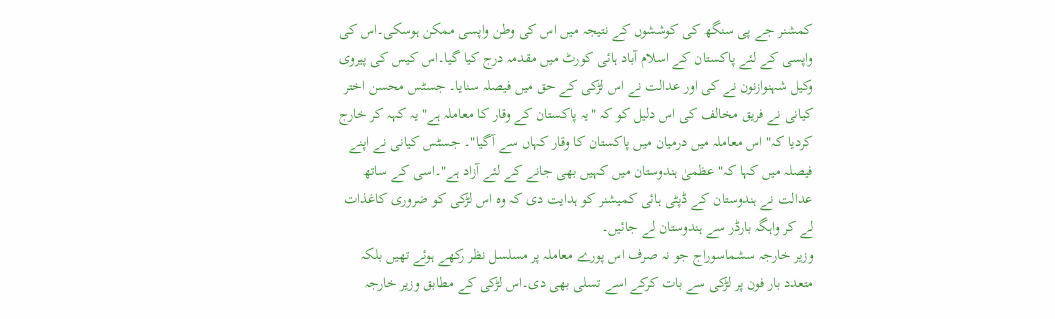کمشنر جے پی سنگھ کی کوششوں کے نتیجہ میں اس کی وطن واپسی ممکن ہوسکی۔اس کی واپسی کے لئے پاکستان کے اسلام آباد ہائی کورٹ میں مقدمہ درج کیا گیا۔اس کیس کی پیروی وکیل شہنوازنون نے کی اور عدالت نے اس لڑکی کے حق میں فیصلہ سنایا۔ جسٹس محسن اختر کیانی نے فریق مخالف کی اس دلیل کو کہ "یہ پاکستان کے وقار کا معاملہ ہے" یہ کہہ کر خارج کردیا کہ" اس معاملہ میں درمیان میں پاکستان کا وقار کہاں سے آگیا"۔ جسٹس کیانی نے اپنے فیصلہ میں کہا کہ" عظمیٰ ہندوستان میں کہیں بھی جانے کے لئے آزاد ہے"۔اسی کے ساتھ عدالت نے ہندوستان کے ڈپٹی ہائی کمیشنر کو ہدایت دی کہ وہ اس لڑکی کو ضروری کاغذات لے کر واہگہ بارڈر سے ہندوستان لے جائیں۔
وزیر خارجہ سشماسوراج جو نہ صرف اس پورے معاملہ پر مسلسل نظر رکھے ہوئے تھیں بلکہ متعدد بار فون پر لڑکی سے بات کرکے اسے تسلی بھی دی۔اس لڑکی کے مطابق وزیر خارجہ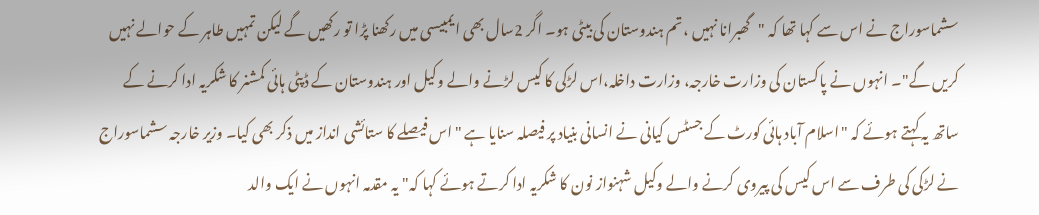سشماسوراج نے اس سے کہا تھا کہ "گھبرانا نہیں ،تم ہندوستان کی بیٹی ہو۔ اگر 2سال بھی ایمبیسی میں رکھنا پڑا تو رکھیں گے لیکن تمہیں طاہر کے حوالے نہیں کریں گے"۔ انہوں نے پاکستان کی وزارت خارجہ، وزارت داخلہ،اس لڑکی کا کیس لڑنے والے وکیل اور ہندوستان کے ڈپٹی ہائی کمشنر کا شکریہ ادا کرنے کے ساتھ یہ کہتے ہوئے کہ "اسلام آباد ہائی کورٹ کے جسٹس کیانی نے انسانی بنیاد پر فیصلہ سنایا ہے "اس فیصلے کا ستائشی انداز میں ذکر بھی کیا۔ وزیر خارجہ سشماسوراج نے لڑکی کی طرف سے اس کیس کی پیروی کرنے والے وکیل شہنواز نون کا شکریہ ادا کرتے ہوئے کہا کہ"یہ مقدمہ انہوں نے ایک والد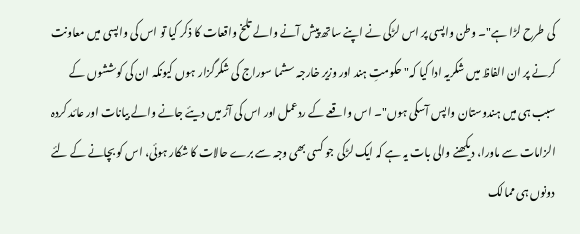کی طرح لڑا ہے"۔ وطن واپسی پر اس لڑکی نے اپنے ساتھ پیش آنے والے تلخ واقعات کا ذکر کیا تو اس کی واپسی میں معاونت کرنے پر ان الفاظ میں شکریہ ادا کیا کہ"حکومتِ ہند اور وزیر خارجہ سشما سوراج کی شکرگزار ہوں کیونکہ ان کی کوششوں کے سبب ہی میں ہندوستان واپس آسکی ہوں"۔ اس واقعے کے ردعمل اور اس کی آڑ میں دیئے جانے والے بیانات اور عائد کردہ الزامات سے ماورا، دیکھنے والی بات یہ ہے کہ ایک لڑکی جو کسی بھی وجہ سے برے حالات کا شکار ہوئی، اس کو بچانے کے لئے دونوں ہی ممالک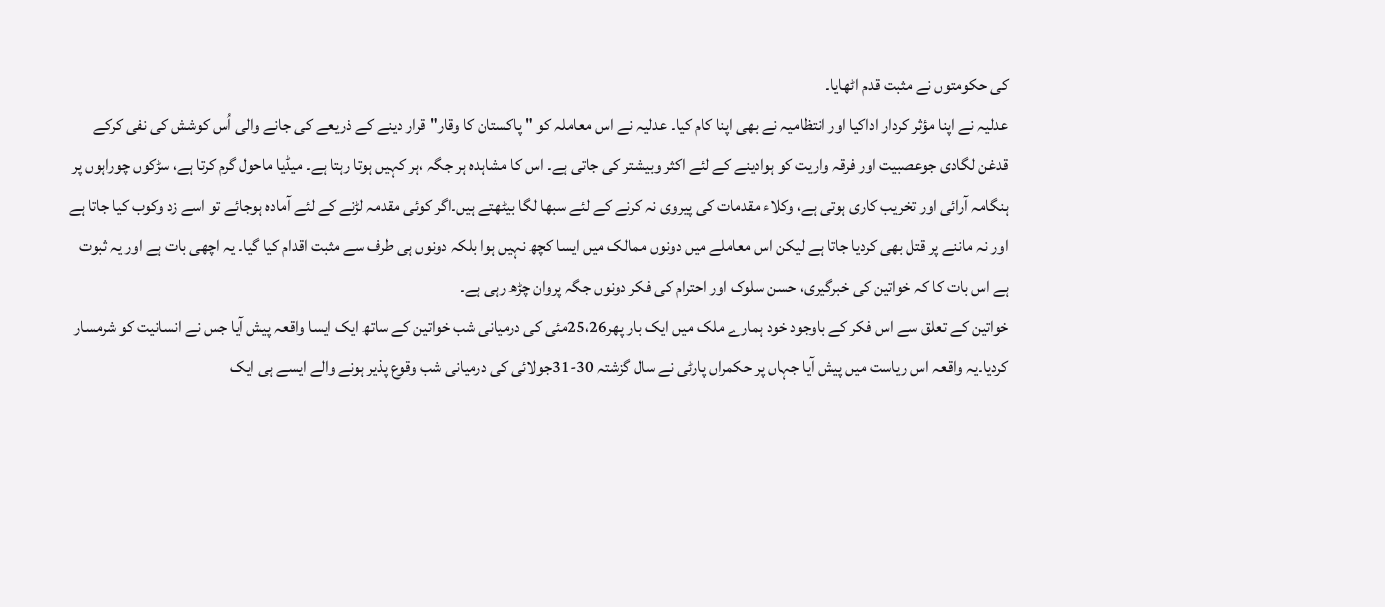کی حکومتوں نے مثبت قدم اٹھایا۔
عدلیہ نے اپنا مؤثر کردار اداکیا اور انتظامیہ نے بھی اپنا کام کیا۔ عدلیہ نے اس معاملہ کو " پاکستان کا وقار"قرار دینے کے ذریعے کی جانے والی اُس کوشش کی نفی کرکے قدغن لگادی جوعصبیت اور فرقہ واریت کو ہوادینے کے لئے اکثر وبیشتر کی جاتی ہے۔ اس کا مشاہدہ ہر جگہ ،ہر کہیں ہوتا رہتا ہے۔ میڈیا ماحول گرم کرتا ہے، سڑکوں چوراہوں پر ہنگامہ آرائی اور تخریب کاری ہوتی ہے، وکلاء مقدمات کی پیروی نہ کرنے کے لئے سبھا لگا بیٹھتے ہیں۔اگر کوئی مقدمہ لڑنے کے لئے آمادہ ہوجائے تو اسے زد وکوب کیا جاتا ہے اور نہ ماننے پر قتل بھی کردیا جاتا ہے لیکن اس معاملے میں دونوں ممالک میں ایسا کچھ نہیں ہوا بلکہ دونوں ہی طرف سے مثبت اقدام کیا گیا۔ یہ اچھی بات ہے اور یہ ثبوت ہے اس بات کا کہ خواتین کی خبرگیری، حسن سلوک اور احترام کی فکر دونوں جگہ پروان چڑھ رہی ہے۔
خواتین کے تعلق سے اس فکر کے باوجود خود ہمارے ملک میں ایک بار پھر25،26مئی کی درمیانی شب خواتین کے ساتھ ایک ایسا واقعہ پیش آیا جس نے انسانیت کو شرمسار کردیا۔یہ واقعہ اس ریاست میں پیش آیا جہاں پر حکمراں پارٹی نے سال گزشتہ 30-31جولائی کی درمیانی شب وقوع پذیر ہونے والے ایسے ہی ایک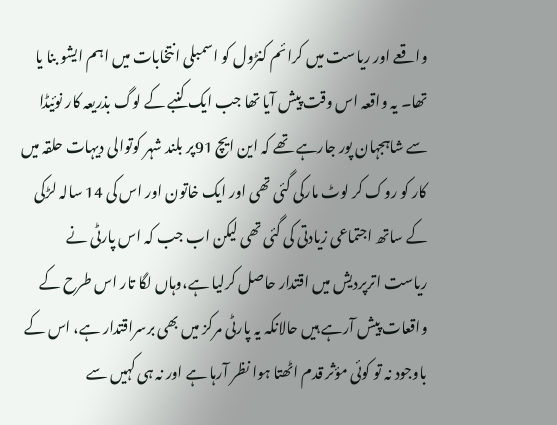واقعے اور ریاست میں کرائم کنڑول کو اسمبلی انتخابات میں اہم ایشو بنا یا تھا۔ یہ واقعہ اس وقت پیش آیا تھا جب ایک کنبے کے لوگ بذریعہ کار نوئیڈا سے شاہجہان پور جارہے تھے کہ این ایچ 91پر بلند شہر کوتوالی دیہات حلقہ میں کار کو روک کر لوٹ مارکی گئی تھی اور ایک خاتون اور اس کی 14 سالہ لڑکی کے ساتھ اجتماعی زیادتی کی گئی تھی لیکن اب جب کہ اس پارٹی نے ریاست اترپردیش میں اقتدار حاصل کرلیا ہے،وہاں لگا تار اس طرح کے واقعات پیش آرہے ہیں حالانکہ یہ پارٹی مرکز میں بھی برسراقتدار ہے، اس کے باوجود نہ تو کوئی مؤثر قدم اٹھتا ہوا نظر آرہا ہے اور نہ ہی کہیں سے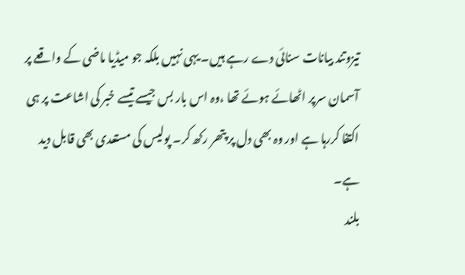تیزوتند بیانات سنائی دے رہے ہیں۔ یہی نہیں بلکہ جو میڈیا ماضی کے واقعے پر آسمان سرپر اٹھائے ہوئے تھا ،وہ اس بار بس جیسے تیسے خبر کی اشاعت پر ہی اکتفا کررہا ہے اور وہ بھی دل پر پتھر رکھ کر۔ پولیس کی مستعدی بھی قابل دید ہے۔
بلند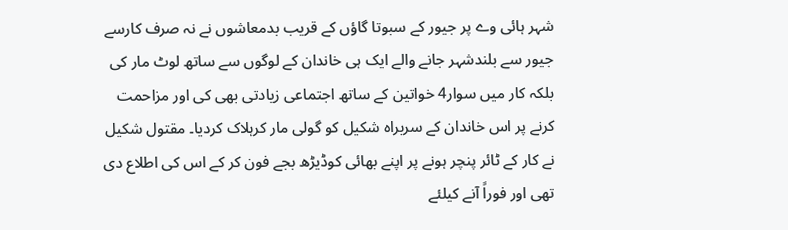شہر ہائی وے پر جیور کے سبوتا گاؤں کے قریب بدمعاشوں نے نہ صرف کارسے جیور سے بلندشہر جانے والے ایک ہی خاندان کے لوگوں سے ساتھ لوٹ مار کی بلکہ کار میں سوار4 خواتین کے ساتھ اجتماعی زیادتی بھی کی اور مزاحمت کرنے پر اس خاندان کے سربراہ شکیل کو گولی مار کرہلاک کردیا۔ مقتول شکیل نے کار کے ٹائر پنچر ہونے پر اپنے بھائی کوڈیڑھ بجے فون کر کے اس کی اطلاع دی تھی اور فوراً آنے کیلئے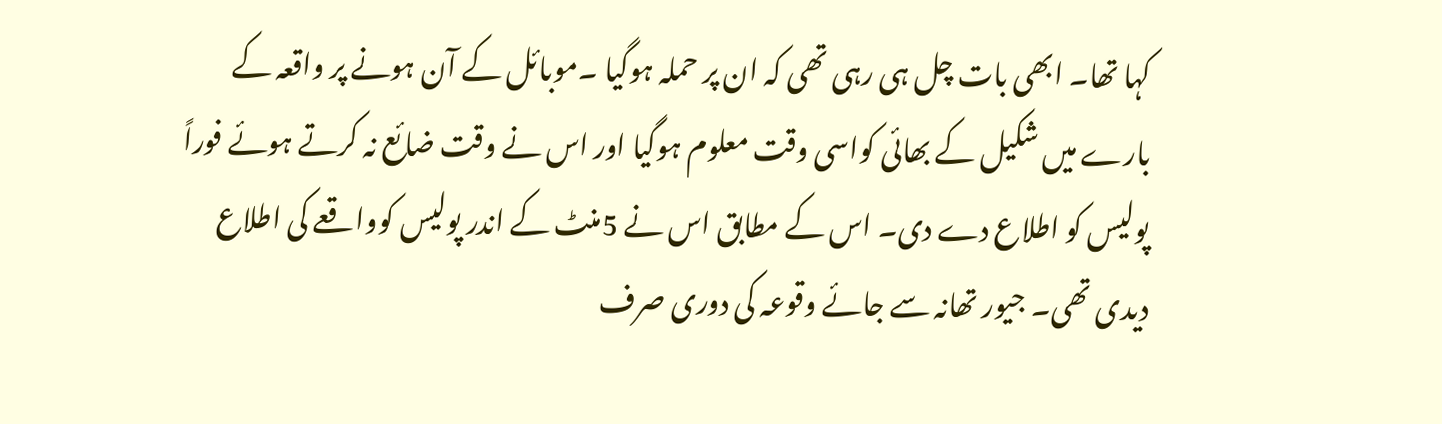کہا تھا۔ ابھی بات چل ہی رہی تھی کہ ان پر حملہ ہوگیا ۔موبائل کے آن ہونے پر واقعہ کے بارے میں شکیل کے بھائی کواسی وقت معلوم ہوگیا اور اس نے وقت ضائع نہ کرتے ہوئے فوراً پولیس کو اطلاع دے دی۔ اس کے مطابق اس نے 5منٹ کے اندر پولیس کوواقعے کی اطلاع دیدی تھی۔ جیور تھانہ سے جائے وقوعہ کی دوری صرف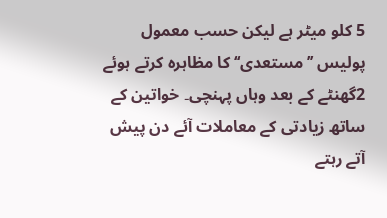5 کلو میٹر ہے لیکن حسب معمول پولیس ’’مستعدی‘‘ کا مظاہرہ کرتے ہوئے 2گھنٹے کے بعد وہاں پہنچی۔ خواتین کے ساتھ زیادتی کے معاملات آئے دن پیش آتے رہتے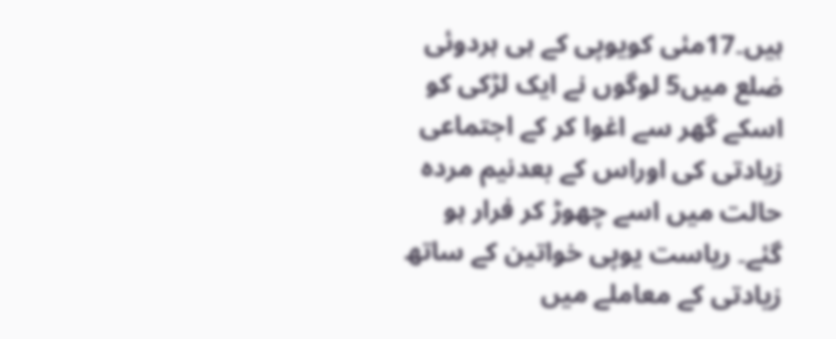ہیں۔17مئی کویوپی کے ہی ہردوئی ضلع میں5 لوگوں نے ایک لڑکی کو اسکے گھر سے اغوا کر کے اجتماعی زیادتی کی اوراس کے بعدنیم مردہ حالت میں اسے چھوڑ کر فرار ہو گئے۔ ریاست یوپی خواتین کے ساتھ زیادتی کے معاملے میں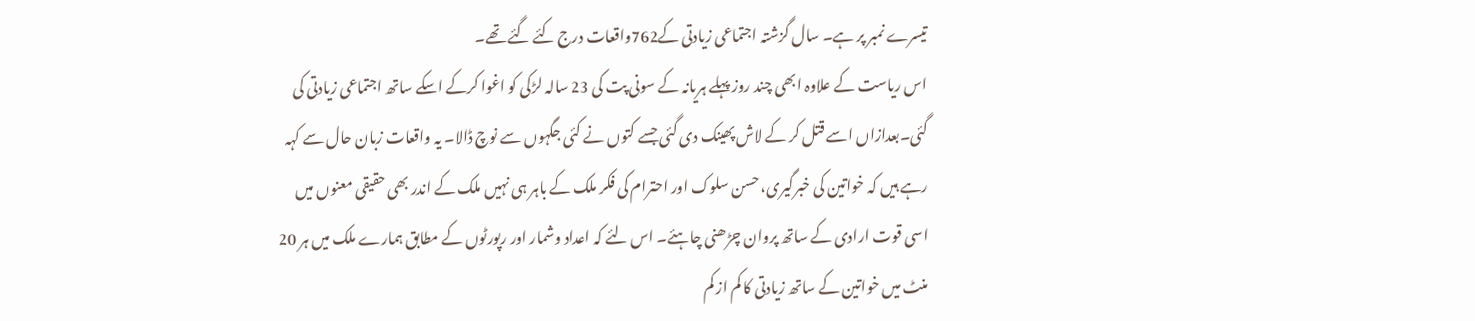تیسرے نمبر پر ہے۔ سال گزشتہ اجتماعی زیادتی کے762واقعات درج کئے گئے تھے۔
اس ریاست کے علاوہ ابھی چند روز پہلے ہریانہ کے سونی پت کی 23 سالہ لڑکی کو اغوا کرکے اسکے ساتھ اجتماعی زیادتی کی گئی۔بعدازاں اسے قتل کر کے لاش پھینک دی گئی جسے کتوں نے کئی جگہوں سے نوچ ڈالا۔ یہ واقعات زبان حال سے کہہ رہے ہیں کہ خواتین کی خبرگیری، حسن سلوک اور احترام کی فکر ملک کے باہر ہی نہیں ملک کے اندر بھی حقیقی معنوں میں اسی قوت ارادی کے ساتھ پروان چڑھنی چاہئے۔ اس لئے کہ اعداد وشمار اور رپورٹوں کے مطابق ہمارے ملک میں ہر 20 منٹ میں خواتین کے ساتھ زیادتی کا کم از کم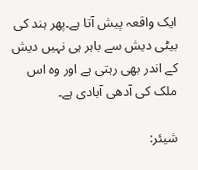ایک واقعہ پیش آتا ہے۔پھر ہند کی بیٹی دیش سے باہر ہی نہیں دیش کے اندر بھی رہتی ہے اور وہ اس ملک کی آدھی آبادی ہے۔

شیئر: